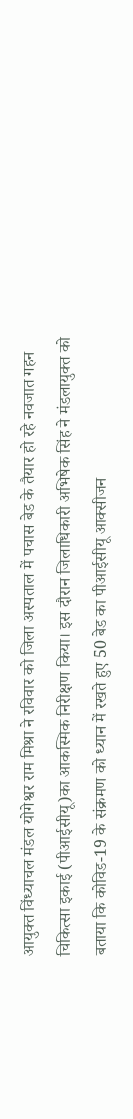आयुक्त विंध्याचल मंडल योगेश्वर राम मिश्रा ने रविवार को जिला अस्पताल में पचास बेड के तैयार हो रहे नवजात गहन चिकित्सा इकाई (पीआईसीयू)का आकस्मिक निरीक्षण किया। इस दौरान जिलाधिकारी अभिषेक सिंह ने मंडलायुक्त को बताया कि कोविड-19 के संक्रमण को ध्यान में रखते हुए 50 बेड का पीआईसीयू आक्सीजन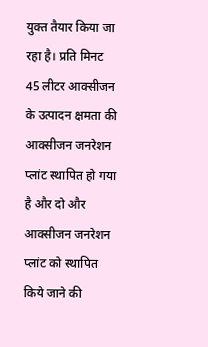युक्त तैयार किया जा रहा है। प्रति मिनट 45 लीटर आक्सीजन के उत्पादन क्षमता की आक्सीजन जनरेशन प्लांट स्थापित हो गया है और दो और आक्सीजन जनरेशन प्लांट को स्थापित किये जाने की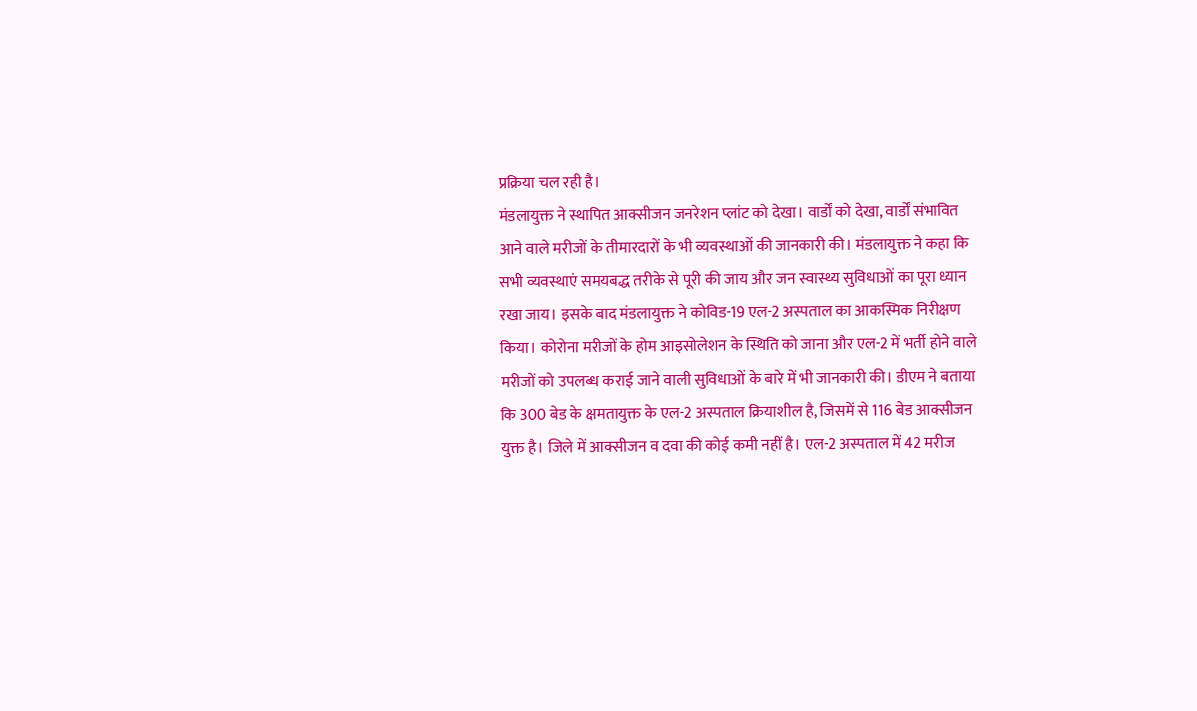प्रक्रिया चल रही है।
मंडलायुक्त ने स्थापित आक्सीजन जनरेशन प्लांट को देखा। वार्डों को देखा, वार्डों संभावित आने वाले मरीजों के तीमारदारों के भी व्यवस्थाओं की जानकारी की। मंडलायुक्त ने कहा कि सभी व्यवस्थाएं समयबद्ध तरीके से पूरी की जाय और जन स्वास्थ्य सुविधाओं का पूरा ध्यान रखा जाय। इसके बाद मंडलायुक्त ने कोविड-19 एल-2 अस्पताल का आकस्मिक निरीक्षण किया। कोरोना मरीजों के होम आइसोलेशन के स्थिति को जाना और एल-2 में भर्ती होने वाले मरीजों को उपलब्ध कराई जाने वाली सुविधाओं के बारे में भी जानकारी की। डीएम ने बताया कि 300 बेड के क्षमतायुक्त के एल-2 अस्पताल क्रियाशील है, जिसमें से 116 बेड आक्सीजन युक्त है। जिले में आक्सीजन व दवा की कोई कमी नहीं है। एल-2 अस्पताल में 42 मरीज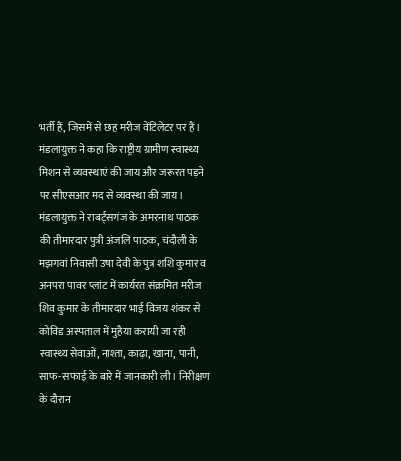भर्ती हैं, जिसमें से छह मरीज वेंटिलेटर पर हैं। मंडलायुक्त ने कहा कि राष्ट्रीय ग्रामीण स्वास्थ्य मिशन से व्यवस्थाएं की जाय और जरूरत पड़ने पर सीएसआर मद से व्यवस्था की जाय। मंडलायुक्त ने राबर्ट्सगंज के अमरनाथ पाठक की तीमारदार पुत्री अंजलि पाठक, चंदौली के मझगवां निवासी उषा देवी के पुत्र शशि कुमार व अनपरा पावर प्लांट में कार्यरत संक्रमित मरीज शिव कुमार के तीमारदार भाई विजय शंकर से कोविड अस्पताल में मुहैया करायी जा रही स्वास्थ्य सेवाओं, नाश्ता, काढ़ा, खाना, पानी, साफ-सफाई के बारे में जानकारी ली। निरीक्षण के दौरान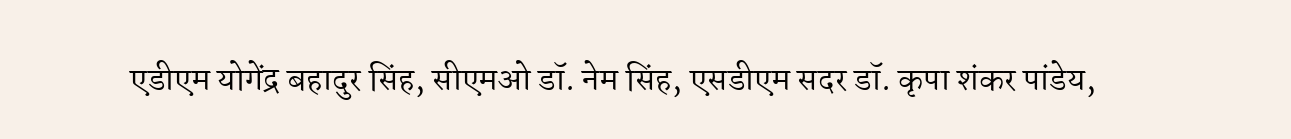एडीएम योगेंद्र बहादुर सिंह, सीएमओ डॉ. नेम सिंह, एसडीएम सदर डॉ. कृपा शंकर पांडेय,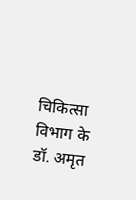चिकित्सा विभाग के डॉ. अमृत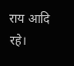राय आदि रहे।